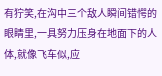有狞笑,在沟中三个敌人瞬间错愕的眼睛里,一具努力压身在地面下的人体,就像飞车似,应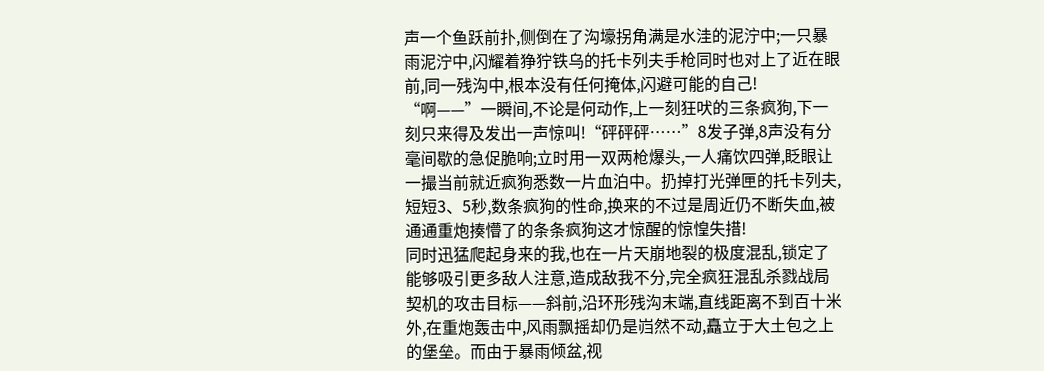声一个鱼跃前扑,侧倒在了沟壕拐角满是水洼的泥泞中;一只暴雨泥泞中,闪耀着狰狞铁乌的托卡列夫手枪同时也对上了近在眼前,同一残沟中,根本没有任何掩体,闪避可能的自己!
“啊——”一瞬间,不论是何动作,上一刻狂吠的三条疯狗,下一刻只来得及发出一声惊叫!“砰砰砰……”8发子弹,8声没有分毫间歇的急促脆响;立时用一双两枪爆头,一人痛饮四弹,眨眼让一撮当前就近疯狗悉数一片血泊中。扔掉打光弹匣的托卡列夫,短短3、5秒,数条疯狗的性命,换来的不过是周近仍不断失血,被通通重炮揍懵了的条条疯狗这才惊醒的惊惶失措!
同时迅猛爬起身来的我,也在一片天崩地裂的极度混乱,锁定了能够吸引更多敌人注意,造成敌我不分,完全疯狂混乱杀戮战局契机的攻击目标——斜前,沿环形残沟末端,直线距离不到百十米外,在重炮轰击中,风雨飘摇却仍是岿然不动,矗立于大土包之上的堡垒。而由于暴雨倾盆,视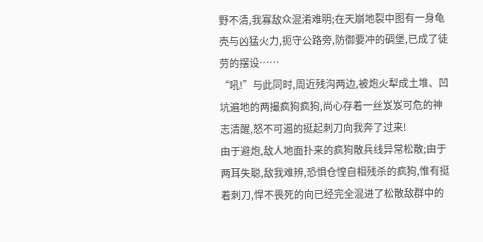野不清,我寡敌众混淆难明;在天崩地裂中图有一身龟壳与凶猛火力,扼守公路旁,防御要冲的碉堡,已成了徒劳的摆设……
“吼!”与此同时,周近残沟两边,被炮火犁成土堆、凹坑遍地的两撮疯狗疯狗,尚心存着一丝岌岌可危的神志清醒,怒不可遏的挺起刺刀向我奔了过来!
由于避炮,敌人地面扑来的疯狗散兵线异常松散;由于两耳失聪,敌我难辨,恐惧仓惶自相残杀的疯狗,惟有挺着刺刀,悍不畏死的向已经完全混进了松散敌群中的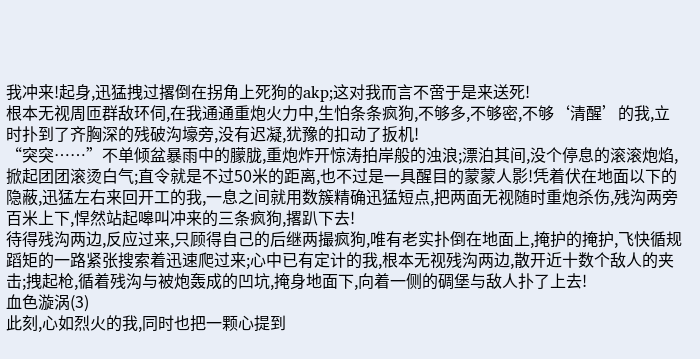我冲来!起身,迅猛拽过撂倒在拐角上死狗的akp;这对我而言不啻于是来送死!
根本无视周匝群敌环伺,在我通通重炮火力中,生怕条条疯狗,不够多,不够密,不够‘清醒’的我,立时扑到了齐胸深的残破沟壕旁,没有迟凝,犹豫的扣动了扳机!
“突突……”不单倾盆暴雨中的朦胧,重炮炸开惊涛拍岸般的浊浪;漂泊其间,没个停息的滚滚炮焰,掀起团团滚烫白气;直令就是不过50米的距离,也不过是一具醒目的蒙蒙人影!凭着伏在地面以下的隐蔽,迅猛左右来回开工的我,一息之间就用数簇精确迅猛短点,把两面无视随时重炮杀伤,残沟两旁百米上下,悍然站起嗥叫冲来的三条疯狗,撂趴下去!
待得残沟两边,反应过来,只顾得自己的后继两撮疯狗,唯有老实扑倒在地面上,掩护的掩护,飞快循规蹈矩的一路紧张搜索着迅速爬过来;心中已有定计的我,根本无视残沟两边,散开近十数个敌人的夹击;拽起枪,循着残沟与被炮轰成的凹坑,掩身地面下,向着一侧的碉堡与敌人扑了上去!
血色漩涡(3)
此刻,心如烈火的我,同时也把一颗心提到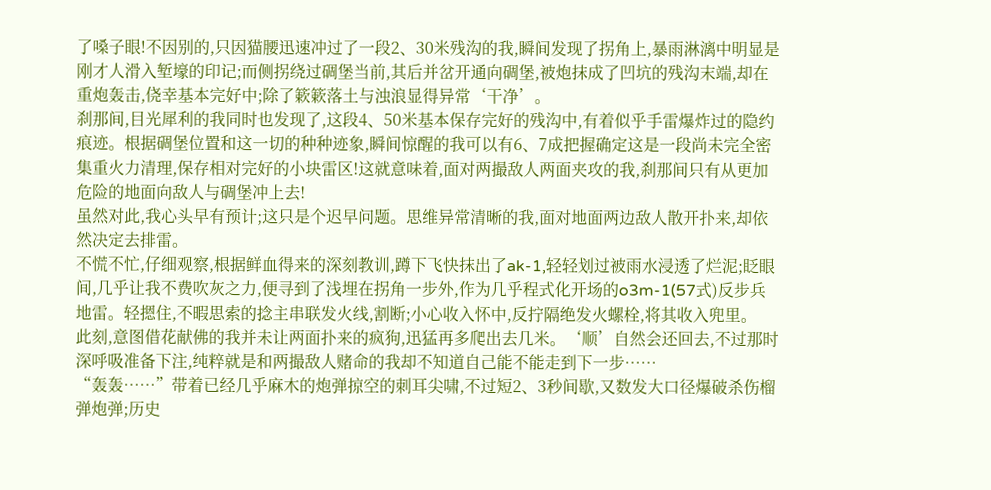了嗓子眼!不因别的,只因猫腰迅速冲过了一段2、30米残沟的我,瞬间发现了拐角上,暴雨淋漓中明显是刚才人滑入堑壕的印记;而侧拐绕过碉堡当前,其后并岔开通向碉堡,被炮抹成了凹坑的残沟末端,却在重炮轰击,侥幸基本完好中;除了簌簌落土与浊浪显得异常‘干净’。
刹那间,目光犀利的我同时也发现了,这段4、50米基本保存完好的残沟中,有着似乎手雷爆炸过的隐约痕迹。根据碉堡位置和这一切的种种迹象,瞬间惊醒的我可以有6、7成把握确定这是一段尚未完全密集重火力清理,保存相对完好的小块雷区!这就意味着,面对两撮敌人两面夹攻的我,刹那间只有从更加危险的地面向敌人与碉堡冲上去!
虽然对此,我心头早有预计;这只是个迟早问题。思维异常清晰的我,面对地面两边敌人散开扑来,却依然决定去排雷。
不慌不忙,仔细观察,根据鲜血得来的深刻教训,蹲下飞快抹出了ak-1,轻轻划过被雨水浸透了烂泥;眨眼间,几乎让我不费吹灰之力,便寻到了浅埋在拐角一步外,作为几乎程式化开场的o3m-1(57式)反步兵地雷。轻摁住,不暇思索的捻主串联发火线,割断;小心收入怀中,反拧隔绝发火螺栓,将其收入兜里。
此刻,意图借花献佛的我并未让两面扑来的疯狗,迅猛再多爬出去几米。‘顺’自然会还回去,不过那时深呼吸准备下注,纯粹就是和两撮敌人赌命的我却不知道自己能不能走到下一步……
“轰轰……”带着已经几乎麻木的炮弹掠空的刺耳尖啸,不过短2、3秒间歇,又数发大口径爆破杀伤榴弹炮弹;历史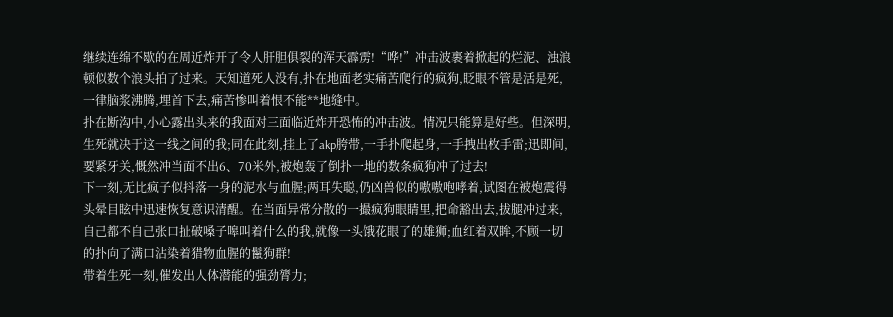继续连绵不歇的在周近炸开了令人肝胆俱裂的浑天霹雳!“哗!”冲击波裹着掀起的烂泥、浊浪顿似数个浪头拍了过来。天知道死人没有,扑在地面老实痛苦爬行的疯狗,眨眼不管是活是死,一律脑浆沸腾,埋首下去,痛苦惨叫着恨不能**地缝中。
扑在断沟中,小心露出头来的我面对三面临近炸开恐怖的冲击波。情况只能算是好些。但深明,生死就决于这一线之间的我;同在此刻,挂上了akp胯带,一手扑爬起身,一手拽出枚手雷;迅即间,要紧牙关,慨然冲当面不出6、70米外,被炮轰了倒扑一地的数条疯狗冲了过去!
下一刻,无比疯子似抖落一身的泥水与血腥;两耳失聪,仍凶兽似的嗷嗷咆哮着,试图在被炮震得头晕目眩中迅速恢复意识清醒。在当面异常分散的一撮疯狗眼睛里,把命豁出去,拔腿冲过来,自己都不自己张口扯破嗓子嗥叫着什么的我,就像一头饿花眼了的雄狮;血红着双眸,不顾一切的扑向了满口沾染着猎物血腥的鬣狗群!
带着生死一刻,催发出人体潜能的强劲膂力;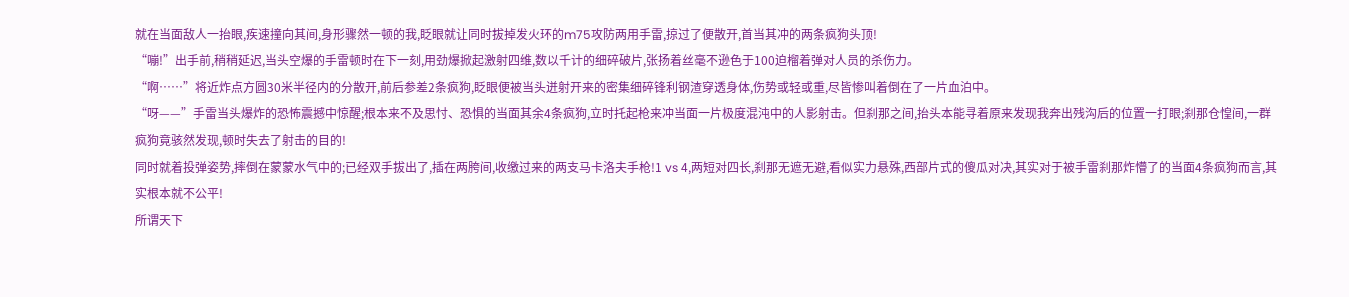就在当面敌人一抬眼,疾速撞向其间,身形骤然一顿的我,眨眼就让同时拔掉发火环的m75攻防两用手雷,掠过了便散开,首当其冲的两条疯狗头顶!
“嘣!”出手前,稍稍延迟,当头空爆的手雷顿时在下一刻,用劲爆掀起激射四维,数以千计的细碎破片,张扬着丝毫不逊色于100迫榴着弹对人员的杀伤力。
“啊……”将近炸点方圆30米半径内的分散开,前后参差2条疯狗,眨眼便被当头迸射开来的密集细碎锋利钢渣穿透身体,伤势或轻或重,尽皆惨叫着倒在了一片血泊中。
“呀——”手雷当头爆炸的恐怖震撼中惊醒;根本来不及思忖、恐惧的当面其余4条疯狗,立时托起枪来冲当面一片极度混沌中的人影射击。但刹那之间,抬头本能寻着原来发现我奔出残沟后的位置一打眼;刹那仓惶间,一群疯狗竟骇然发现,顿时失去了射击的目的!
同时就着投弹姿势,摔倒在蒙蒙水气中的;已经双手拔出了,插在两胯间,收缴过来的两支马卡洛夫手枪!1 vs 4,两短对四长,刹那无遮无避,看似实力悬殊,西部片式的傻瓜对决,其实对于被手雷刹那炸懵了的当面4条疯狗而言,其实根本就不公平!
所谓天下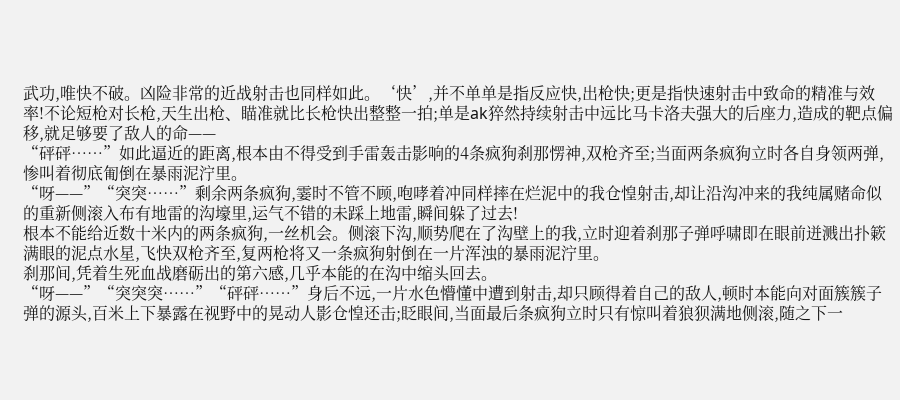武功,唯快不破。凶险非常的近战射击也同样如此。‘快’,并不单单是指反应快,出枪快;更是指快速射击中致命的精准与效率!不论短枪对长枪,天生出枪、瞄准就比长枪快出整整一拍;单是ak猝然持续射击中远比马卡洛夫强大的后座力,造成的靶点偏移,就足够要了敌人的命——
“砰砰……”如此逼近的距离,根本由不得受到手雷轰击影响的4条疯狗刹那愣神,双枪齐至;当面两条疯狗立时各自身领两弹,惨叫着彻底匍倒在暴雨泥泞里。
“呀——”“突突……”剩余两条疯狗,霎时不管不顾,咆哮着冲同样摔在烂泥中的我仓惶射击,却让沿沟冲来的我纯属赌命似的重新侧滚入布有地雷的沟壕里,运气不错的未踩上地雷,瞬间躲了过去!
根本不能给近数十米内的两条疯狗,一丝机会。侧滚下沟,顺势爬在了沟壁上的我,立时迎着刹那子弹呼啸即在眼前迸溅出扑簌满眼的泥点水星,飞快双枪齐至,复两枪将又一条疯狗射倒在一片浑浊的暴雨泥泞里。
刹那间,凭着生死血战磨砺出的第六感,几乎本能的在沟中缩头回去。
“呀——”“突突突……”“砰砰……”身后不远,一片水色懵懂中遭到射击,却只顾得着自己的敌人,顿时本能向对面簇簇子弹的源头,百米上下暴露在视野中的晃动人影仓惶还击;眨眼间,当面最后条疯狗立时只有惊叫着狼狈满地侧滚,随之下一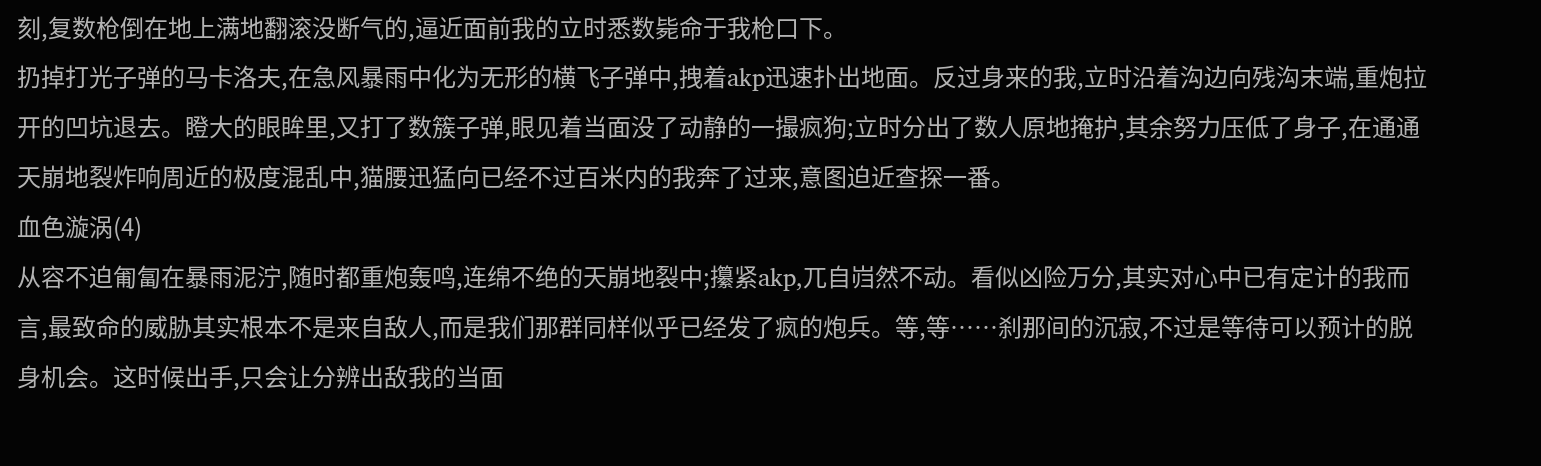刻,复数枪倒在地上满地翻滚没断气的,逼近面前我的立时悉数毙命于我枪口下。
扔掉打光子弹的马卡洛夫,在急风暴雨中化为无形的横飞子弹中,拽着akp迅速扑出地面。反过身来的我,立时沿着沟边向残沟末端,重炮拉开的凹坑退去。瞪大的眼眸里,又打了数簇子弹,眼见着当面没了动静的一撮疯狗;立时分出了数人原地掩护,其余努力压低了身子,在通通天崩地裂炸响周近的极度混乱中,猫腰迅猛向已经不过百米内的我奔了过来,意图迫近查探一番。
血色漩涡(4)
从容不迫匍匐在暴雨泥泞,随时都重炮轰鸣,连绵不绝的天崩地裂中;攥紧akp,兀自岿然不动。看似凶险万分,其实对心中已有定计的我而言,最致命的威胁其实根本不是来自敌人,而是我们那群同样似乎已经发了疯的炮兵。等,等……刹那间的沉寂,不过是等待可以预计的脱身机会。这时候出手,只会让分辨出敌我的当面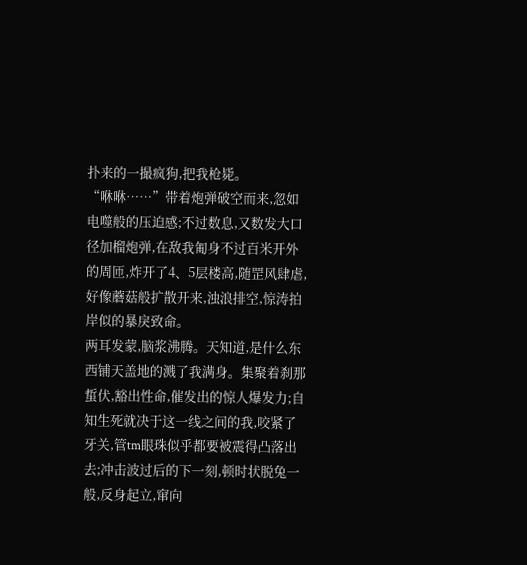扑来的一撮疯狗,把我枪毙。
“咻咻……”带着炮弹破空而来,忽如电噬般的压迫感;不过数息,又数发大口径加榴炮弹,在敌我匍身不过百米开外的周匝,炸开了4、5层楼高,随罡风肆虐,好像蘑菇般扩散开来,浊浪排空,惊涛拍岸似的暴戾致命。
两耳发蒙,脑浆沸腾。天知道,是什么东西铺天盖地的溅了我满身。集聚着刹那蜇伏,豁出性命,催发出的惊人爆发力;自知生死就决于这一线之间的我,咬紧了牙关,管tm眼珠似乎都要被震得凸落出去;冲击波过后的下一刻,顿时状脱兔一般,反身起立,窜向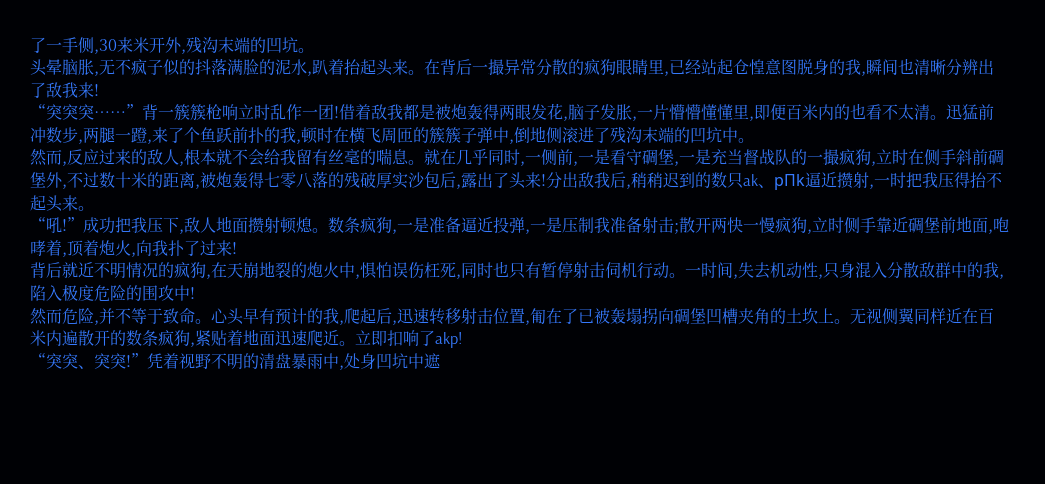了一手侧,30来米开外,残沟末端的凹坑。
头晕脑胀,无不疯子似的抖落满脸的泥水,趴着抬起头来。在背后一撮异常分散的疯狗眼睛里,已经站起仓惶意图脱身的我,瞬间也清晰分辨出了敌我来!
“突突突……”背一簇簇枪响立时乱作一团!借着敌我都是被炮轰得两眼发花,脑子发胀,一片懵懵懂懂里,即便百米内的也看不太清。迅猛前冲数步,两腿一蹬,来了个鱼跃前扑的我,顿时在横飞周匝的簇簇子弹中,倒地侧滚进了残沟末端的凹坑中。
然而,反应过来的敌人,根本就不会给我留有丝毫的喘息。就在几乎同时,一侧前,一是看守碉堡,一是充当督战队的一撮疯狗,立时在侧手斜前碉堡外,不过数十米的距离,被炮轰得七零八落的残破厚实沙包后,露出了头来!分出敌我后,稍稍迟到的数只ak、pПk逼近攒射,一时把我压得抬不起头来。
“吼!”成功把我压下,敌人地面攒射顿熄。数条疯狗,一是准备逼近投弹,一是压制我准备射击;散开两快一慢疯狗,立时侧手靠近碉堡前地面,咆哮着,顶着炮火,向我扑了过来!
背后就近不明情况的疯狗,在天崩地裂的炮火中,惧怕误伤枉死,同时也只有暂停射击伺机行动。一时间,失去机动性,只身混入分散敌群中的我,陷入极度危险的围攻中!
然而危险,并不等于致命。心头早有预计的我,爬起后,迅速转移射击位置,匍在了已被轰塌拐向碉堡凹槽夹角的土坎上。无视侧翼同样近在百米内遍散开的数条疯狗,紧贴着地面迅速爬近。立即扣响了akp!
“突突、突突!”凭着视野不明的清盘暴雨中,处身凹坑中遮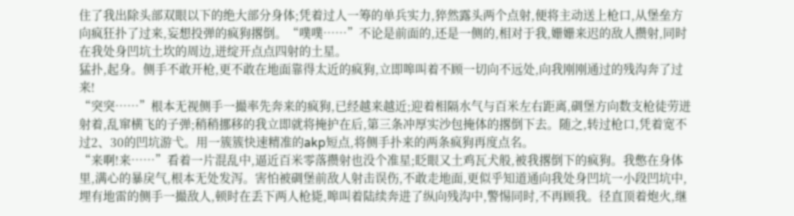住了我出除头部双眼以下的绝大部分身体;凭着过人一筹的单兵实力,猝然露头两个点射,便将主动送上枪口,从堡垒方向疯狂扑了过来,妄想投弹的疯狗撂倒。“噗噗……”不论是前面的,还是一侧的,相对于我,姗姗来迟的敌人攒射,同时在我处身凹坑土坎的周边,迸绽开点点四射的土星。
猛扑,起身。侧手不敢开枪,更不敢在地面靠得太近的疯狗,立即嗥叫着不顾一切向不远处,向我刚刚通过的残沟奔了过来!
“突突……”根本无视侧手一撮率先奔来的疯狗,已经越来越近;迎着相隔水气与百米左右距离,碉堡方向数支枪徒劳迸射着,乱窜横飞的子弹;稍稍挪移的我立即就将掩护在后,第三条冲厚实沙包掩体的撂倒下去。随之,转过枪口,凭着宽不过2、30的凹坑游弋。用一簇簇快速精准的akp短点,将侧手扑来的两条疯狗再度点名。
“来啊!来……”看着一片混乱中,逼近百米零落攒射也没个准星;眨眼又土鸡瓦犬般,被我撂倒下的疯狗。我憋在身体里,满心的暴戾气,根本无处发泻。害怕被碉堡前敌人射击误伤,不敢走地面,更似乎知道通向我处身凹坑一小段凹坑中,埋有地雷的侧手一撮敌人,顿时在丢下两人枪毙,嗥叫着陆续奔进了纵向残沟中,警惕同时,不再顾我。径直顶着炮火,继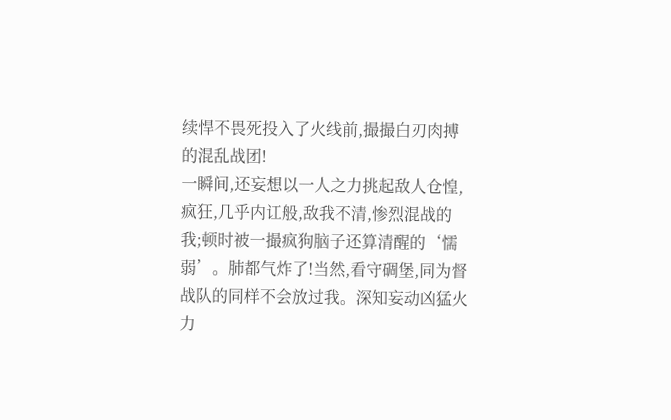续悍不畏死投入了火线前,撮撮白刃肉搏的混乱战团!
一瞬间,还妄想以一人之力挑起敌人仓惶,疯狂,几乎内讧般,敌我不清,惨烈混战的我;顿时被一撮疯狗脑子还算清醒的‘懦弱’。肺都气炸了!当然,看守碉堡,同为督战队的同样不会放过我。深知妄动凶猛火力